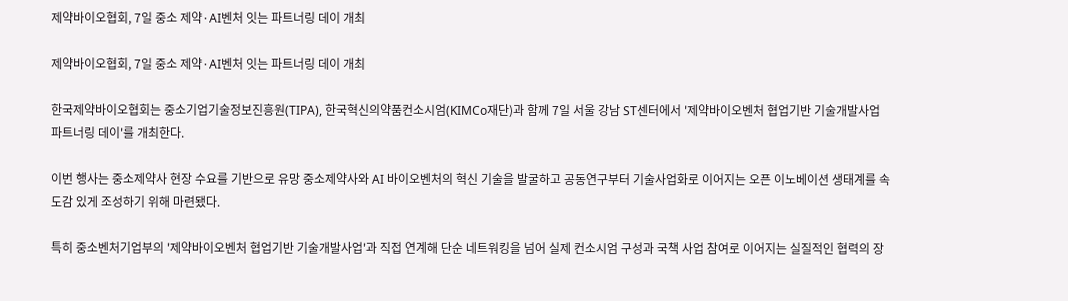제약바이오협회, 7일 중소 제약·AI벤처 잇는 파트너링 데이 개최

제약바이오협회, 7일 중소 제약·AI벤처 잇는 파트너링 데이 개최

한국제약바이오협회는 중소기업기술정보진흥원(TIPA), 한국혁신의약품컨소시엄(KIMCo재단)과 함께 7일 서울 강남 ST센터에서 '제약바이오벤처 협업기반 기술개발사업 파트너링 데이'를 개최한다.

이번 행사는 중소제약사 현장 수요를 기반으로 유망 중소제약사와 AI 바이오벤처의 혁신 기술을 발굴하고 공동연구부터 기술사업화로 이어지는 오픈 이노베이션 생태계를 속도감 있게 조성하기 위해 마련됐다.

특히 중소벤처기업부의 '제약바이오벤처 협업기반 기술개발사업'과 직접 연계해 단순 네트워킹을 넘어 실제 컨소시엄 구성과 국책 사업 참여로 이어지는 실질적인 협력의 장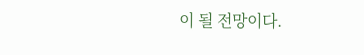이 될 전망이다.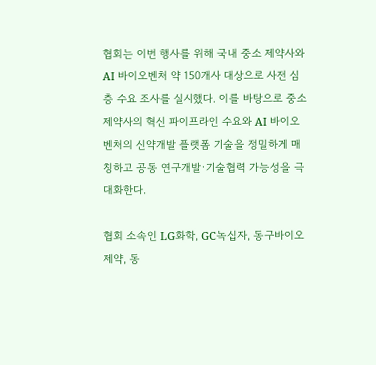협회는 이번 행사를 위해 국내 중소 제약사와 AI 바이오벤처 약 150개사 대상으로 사전 심층 수요 조사를 실시했다. 이를 바탕으로 중소 제약사의 혁신 파이프라인 수요와 AI 바이오벤처의 신약개발 플랫폼 기술을 정밀하게 매칭하고 공동 연구개발·기술협력 가능성을 극대화한다.

협회 소속인 LG화학, GC녹십자, 동구바이오제약, 동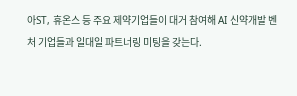아ST, 휴온스 등 주요 제약기업들이 대거 참여해 AI 신약개발 벤처 기업들과 일대일 파트너링 미팅을 갖는다.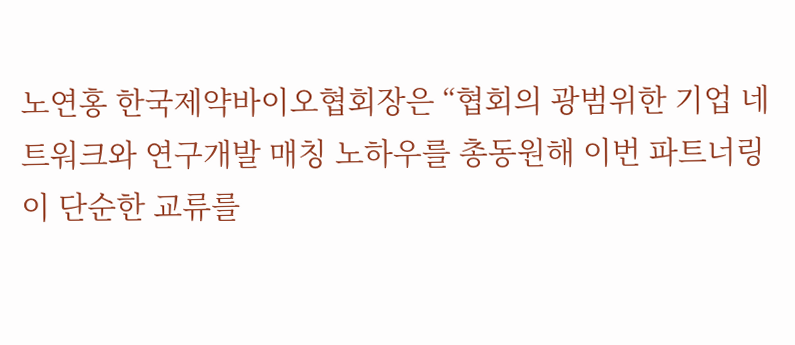노연홍 한국제약바이오협회장은 “협회의 광범위한 기업 네트워크와 연구개발 매칭 노하우를 총동원해 이번 파트너링이 단순한 교류를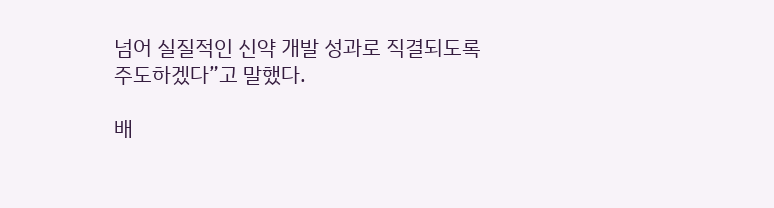넘어 실질적인 신약 개발 성과로 직결되도록 주도하겠다”고 말했다.

배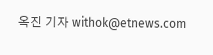옥진 기자 withok@etnews.com